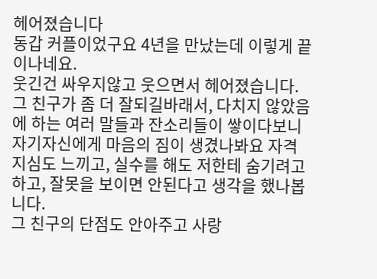헤어졌습니다
동갑 커플이었구요 4년을 만났는데 이렇게 끝이나네요.
웃긴건 싸우지않고 웃으면서 헤어졌습니다. 그 친구가 좀 더 잘되길바래서, 다치지 않았음에 하는 여러 말들과 잔소리들이 쌓이다보니 자기자신에게 마음의 짐이 생겼나봐요 자격지심도 느끼고, 실수를 해도 저한테 숨기려고하고, 잘못을 보이면 안된다고 생각을 했나봅니다.
그 친구의 단점도 안아주고 사랑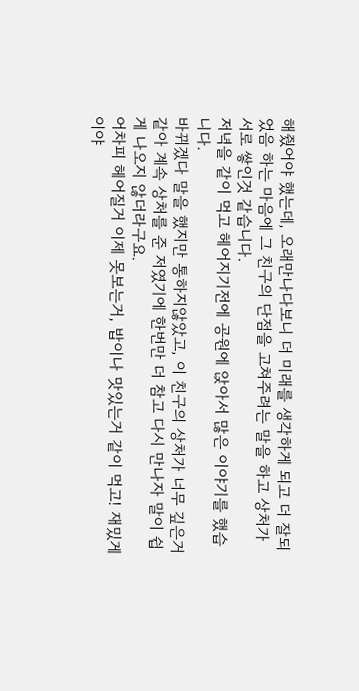해줬어야 했는데, 오래만나다보니 더 미래를 생각하게 되고 더 잘되었음 하는 마음에 그 친구의 단점을 고쳐주려는 말을 하고 상처가 서로 쌓인것 같습니다.
저녁을 같이 먹고 헤어지기전에 공원에 앉아서 많은 이야기를 했습니다.
바뀌겠다 말을 했지만 통하지않았고, 이 친구의 상처가 너무 깊은거 같아 계속 상처를 준 저였기에 한번만 더 참고 다시 만나자 말이 쉽게 나오지 않더라구요.
어차피 헤어질거 이제 못보는거, 밥이나 맛있는거 같이 먹고! 재밌게 이야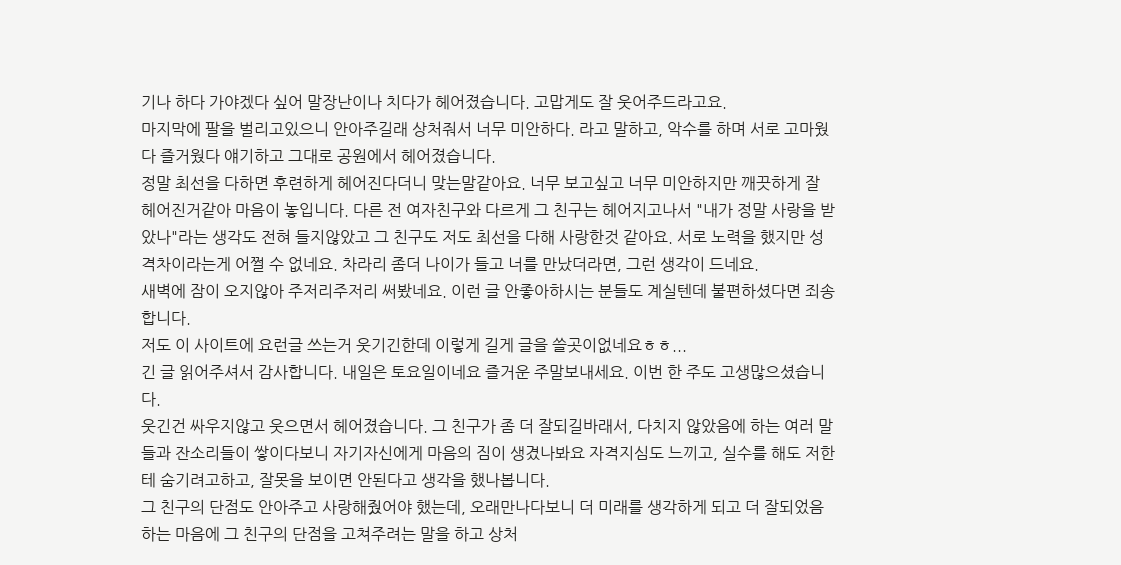기나 하다 가야겠다 싶어 말장난이나 치다가 헤어졌습니다. 고맙게도 잘 웃어주드라고요.
마지막에 팔을 벌리고있으니 안아주길래 상처줘서 너무 미안하다. 라고 말하고, 악수를 하며 서로 고마웠다 즐거웠다 얘기하고 그대로 공원에서 헤어졌습니다.
정말 최선을 다하면 후련하게 헤어진다더니 맞는말같아요. 너무 보고싶고 너무 미안하지만 깨끗하게 잘 헤어진거같아 마음이 놓입니다. 다른 전 여자친구와 다르게 그 친구는 헤어지고나서 "내가 정말 사랑을 받았나"라는 생각도 전혀 들지않았고 그 친구도 저도 최선을 다해 사랑한것 같아요. 서로 노력을 했지만 성격차이라는게 어쩔 수 없네요. 차라리 좀더 나이가 들고 너를 만났더라면, 그런 생각이 드네요.
새벽에 잠이 오지않아 주저리주저리 써봤네요. 이런 글 안좋아하시는 분들도 계실텐데 불편하셨다면 죄송합니다.
저도 이 사이트에 요런글 쓰는거 웃기긴한데 이렇게 길게 글을 쓸곳이없네요ㅎㅎ...
긴 글 읽어주셔서 감사합니다. 내일은 토요일이네요 즐거운 주말보내세요. 이번 한 주도 고생많으셨습니다.
웃긴건 싸우지않고 웃으면서 헤어졌습니다. 그 친구가 좀 더 잘되길바래서, 다치지 않았음에 하는 여러 말들과 잔소리들이 쌓이다보니 자기자신에게 마음의 짐이 생겼나봐요 자격지심도 느끼고, 실수를 해도 저한테 숨기려고하고, 잘못을 보이면 안된다고 생각을 했나봅니다.
그 친구의 단점도 안아주고 사랑해줬어야 했는데, 오래만나다보니 더 미래를 생각하게 되고 더 잘되었음 하는 마음에 그 친구의 단점을 고쳐주려는 말을 하고 상처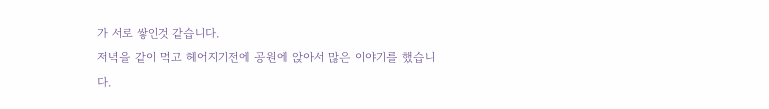가 서로 쌓인것 같습니다.
저녁을 같이 먹고 헤어지기전에 공원에 앉아서 많은 이야기를 했습니다.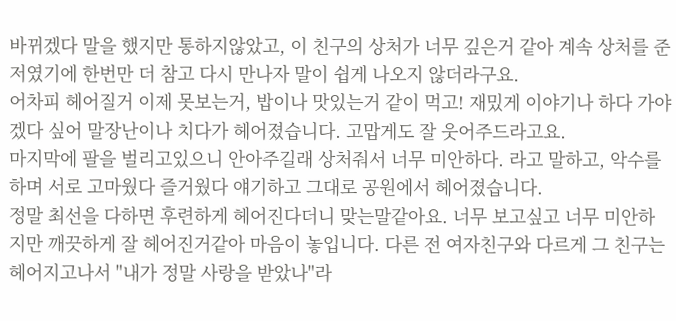바뀌겠다 말을 했지만 통하지않았고, 이 친구의 상처가 너무 깊은거 같아 계속 상처를 준 저였기에 한번만 더 참고 다시 만나자 말이 쉽게 나오지 않더라구요.
어차피 헤어질거 이제 못보는거, 밥이나 맛있는거 같이 먹고! 재밌게 이야기나 하다 가야겠다 싶어 말장난이나 치다가 헤어졌습니다. 고맙게도 잘 웃어주드라고요.
마지막에 팔을 벌리고있으니 안아주길래 상처줘서 너무 미안하다. 라고 말하고, 악수를 하며 서로 고마웠다 즐거웠다 얘기하고 그대로 공원에서 헤어졌습니다.
정말 최선을 다하면 후련하게 헤어진다더니 맞는말같아요. 너무 보고싶고 너무 미안하지만 깨끗하게 잘 헤어진거같아 마음이 놓입니다. 다른 전 여자친구와 다르게 그 친구는 헤어지고나서 "내가 정말 사랑을 받았나"라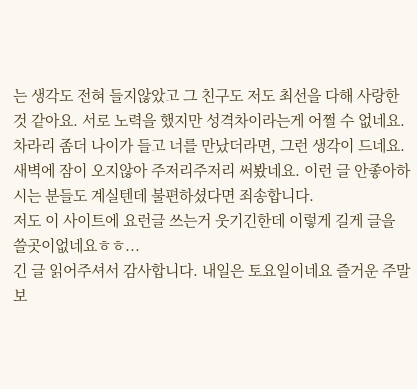는 생각도 전혀 들지않았고 그 친구도 저도 최선을 다해 사랑한것 같아요. 서로 노력을 했지만 성격차이라는게 어쩔 수 없네요. 차라리 좀더 나이가 들고 너를 만났더라면, 그런 생각이 드네요.
새벽에 잠이 오지않아 주저리주저리 써봤네요. 이런 글 안좋아하시는 분들도 계실텐데 불편하셨다면 죄송합니다.
저도 이 사이트에 요런글 쓰는거 웃기긴한데 이렇게 길게 글을 쓸곳이없네요ㅎㅎ...
긴 글 읽어주셔서 감사합니다. 내일은 토요일이네요 즐거운 주말보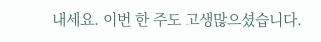내세요. 이번 한 주도 고생많으셨습니다.